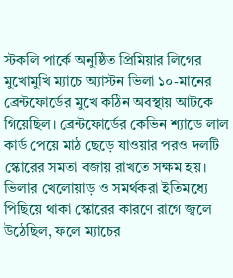স্টকলি পার্কে অনুষ্ঠিত প্রিমিয়ার লিগের মুখোমুখি ম্যাচে অ্যাস্টন ভিলা ১০-মানের ব্রেন্টফোর্ডের মুখে কঠিন অবস্থায় আটকে গিয়েছিল। ব্রেন্টফোর্ডের কেভিন শ্যাডে লাল কার্ড পেয়ে মাঠ ছেড়ে যাওয়ার পরও দলটি স্কোরের সমতা বজায় রাখতে সক্ষম হয়। ভিলার খেলোয়াড় ও সমর্থকরা ইতিমধ্যে পিছিয়ে থাকা স্কোরের কারণে রাগে জ্বলে উঠেছিল, ফলে ম্যাচের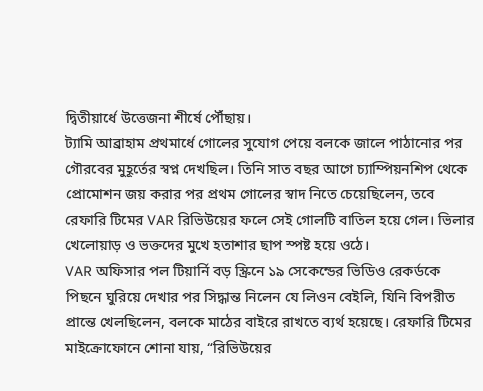দ্বিতীয়ার্ধে উত্তেজনা শীর্ষে পৌঁছায়।
ট্যামি আব্রাহাম প্রথমার্ধে গোলের সুযোগ পেয়ে বলকে জালে পাঠানোর পর গৌরবের মুহূর্তের স্বপ্ন দেখছিল। তিনি সাত বছর আগে চ্যাম্পিয়নশিপ থেকে প্রোমোশন জয় করার পর প্রথম গোলের স্বাদ নিতে চেয়েছিলেন, তবে রেফারি টিমের VAR রিভিউয়ের ফলে সেই গোলটি বাতিল হয়ে গেল। ভিলার খেলোয়াড় ও ভক্তদের মুখে হতাশার ছাপ স্পষ্ট হয়ে ওঠে।
VAR অফিসার পল টিয়ার্নি বড় স্ক্রিনে ১৯ সেকেন্ডের ভিডিও রেকর্ডকে পিছনে ঘুরিয়ে দেখার পর সিদ্ধান্ত নিলেন যে লিওন বেইলি, যিনি বিপরীত প্রান্তে খেলছিলেন, বলকে মাঠের বাইরে রাখতে ব্যর্থ হয়েছে। রেফারি টিমের মাইক্রোফোনে শোনা যায়, “রিভিউয়ের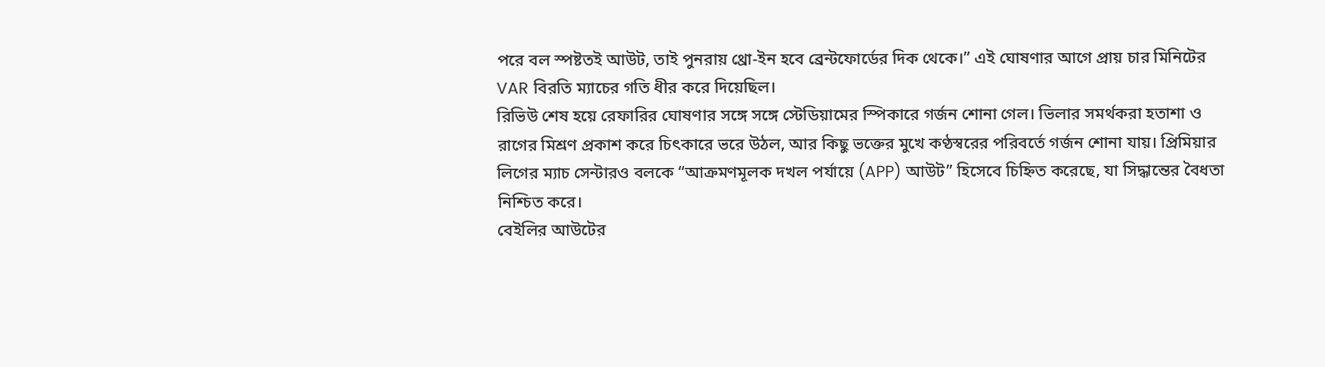পরে বল স্পষ্টতই আউট, তাই পুনরায় থ্রো‑ইন হবে ব্রেন্টফোর্ডের দিক থেকে।” এই ঘোষণার আগে প্রায় চার মিনিটের VAR বিরতি ম্যাচের গতি ধীর করে দিয়েছিল।
রিভিউ শেষ হয়ে রেফারির ঘোষণার সঙ্গে সঙ্গে স্টেডিয়ামের স্পিকারে গর্জন শোনা গেল। ভিলার সমর্থকরা হতাশা ও রাগের মিশ্রণ প্রকাশ করে চিৎকারে ভরে উঠল, আর কিছু ভক্তের মুখে কণ্ঠস্বরের পরিবর্তে গর্জন শোনা যায়। প্রিমিয়ার লিগের ম্যাচ সেন্টারও বলকে “আক্রমণমূলক দখল পর্যায়ে (APP) আউট” হিসেবে চিহ্নিত করেছে, যা সিদ্ধান্তের বৈধতা নিশ্চিত করে।
বেইলির আউটের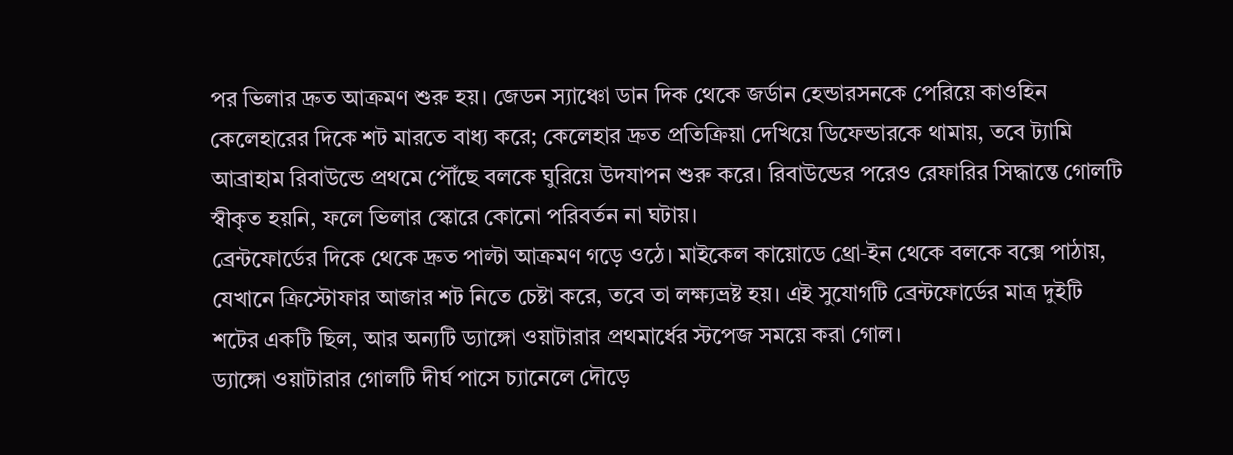পর ভিলার দ্রুত আক্রমণ শুরু হয়। জেডন স্যাঞ্চো ডান দিক থেকে জর্ডান হেন্ডারসনকে পেরিয়ে কাওহিন কেলেহারের দিকে শট মারতে বাধ্য করে; কেলেহার দ্রুত প্রতিক্রিয়া দেখিয়ে ডিফেন্ডারকে থামায়, তবে ট্যামি আব্রাহাম রিবাউন্ডে প্রথমে পৌঁছে বলকে ঘুরিয়ে উদযাপন শুরু করে। রিবাউন্ডের পরেও রেফারির সিদ্ধান্তে গোলটি স্বীকৃত হয়নি, ফলে ভিলার স্কোরে কোনো পরিবর্তন না ঘটায়।
ব্রেন্টফোর্ডের দিকে থেকে দ্রুত পাল্টা আক্রমণ গড়ে ওঠে। মাইকেল কায়োডে থ্রো‑ইন থেকে বলকে বক্সে পাঠায়, যেখানে ক্রিস্টোফার আজার শট নিতে চেষ্টা করে, তবে তা লক্ষ্যভ্রষ্ট হয়। এই সুযোগটি ব্রেন্টফোর্ডের মাত্র দুইটি শটের একটি ছিল, আর অন্যটি ড্যাঙ্গো ওয়াটারার প্রথমার্ধের স্টপেজ সময়ে করা গোল।
ড্যাঙ্গো ওয়াটারার গোলটি দীর্ঘ পাসে চ্যানেলে দৌড়ে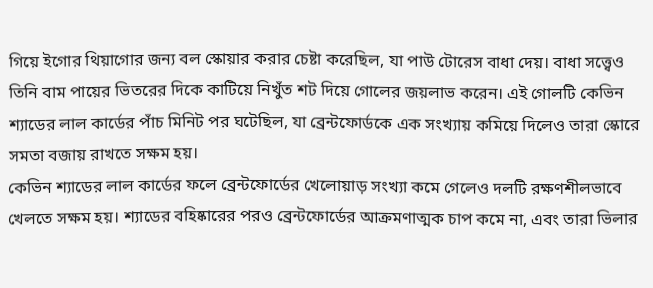গিয়ে ইগোর থিয়াগোর জন্য বল স্কোয়ার করার চেষ্টা করেছিল, যা পাউ টোরেস বাধা দেয়। বাধা সত্ত্বেও তিনি বাম পায়ের ভিতরের দিকে কাটিয়ে নিখুঁত শট দিয়ে গোলের জয়লাভ করেন। এই গোলটি কেভিন শ্যাডের লাল কার্ডের পাঁচ মিনিট পর ঘটেছিল, যা ব্রেন্টফোর্ডকে এক সংখ্যায় কমিয়ে দিলেও তারা স্কোরে সমতা বজায় রাখতে সক্ষম হয়।
কেভিন শ্যাডের লাল কার্ডের ফলে ব্রেন্টফোর্ডের খেলোয়াড় সংখ্যা কমে গেলেও দলটি রক্ষণশীলভাবে খেলতে সক্ষম হয়। শ্যাডের বহিষ্কারের পরও ব্রেন্টফোর্ডের আক্রমণাত্মক চাপ কমে না, এবং তারা ভিলার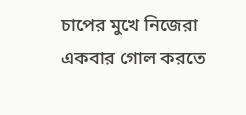চাপের মুখে নিজেরা একবার গোল করতে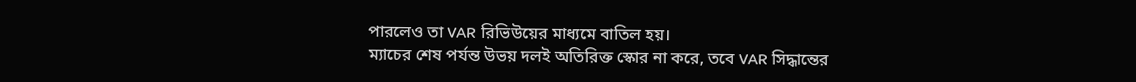পারলেও তা VAR রিভিউয়ের মাধ্যমে বাতিল হয়।
ম্যাচের শেষ পর্যন্ত উভয় দলই অতিরিক্ত স্কোর না করে, তবে VAR সিদ্ধান্তের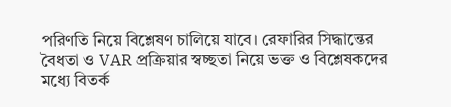পরিণতি নিয়ে বিশ্লেষণ চালিয়ে যাবে। রেফারির সিদ্ধান্তের বৈধতা ও VAR প্রক্রিয়ার স্বচ্ছতা নিয়ে ভক্ত ও বিশ্লেষকদের মধ্যে বিতর্ক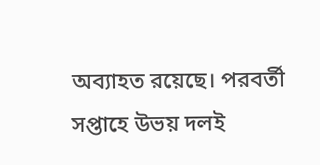অব্যাহত রয়েছে। পরবর্তী সপ্তাহে উভয় দলই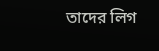তাদের লিগ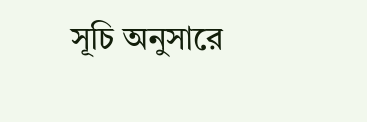সূচি অনুসারে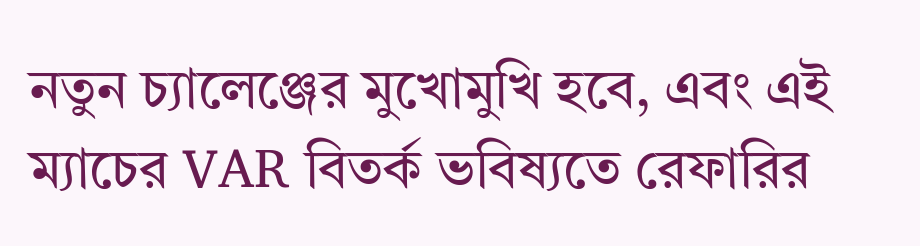নতুন চ্যালেঞ্জের মুখোমুখি হবে, এবং এই ম্যাচের VAR বিতর্ক ভবিষ্যতে রেফারির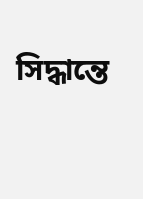সিদ্ধান্তে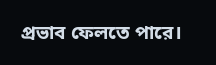প্রভাব ফেলতে পারে।